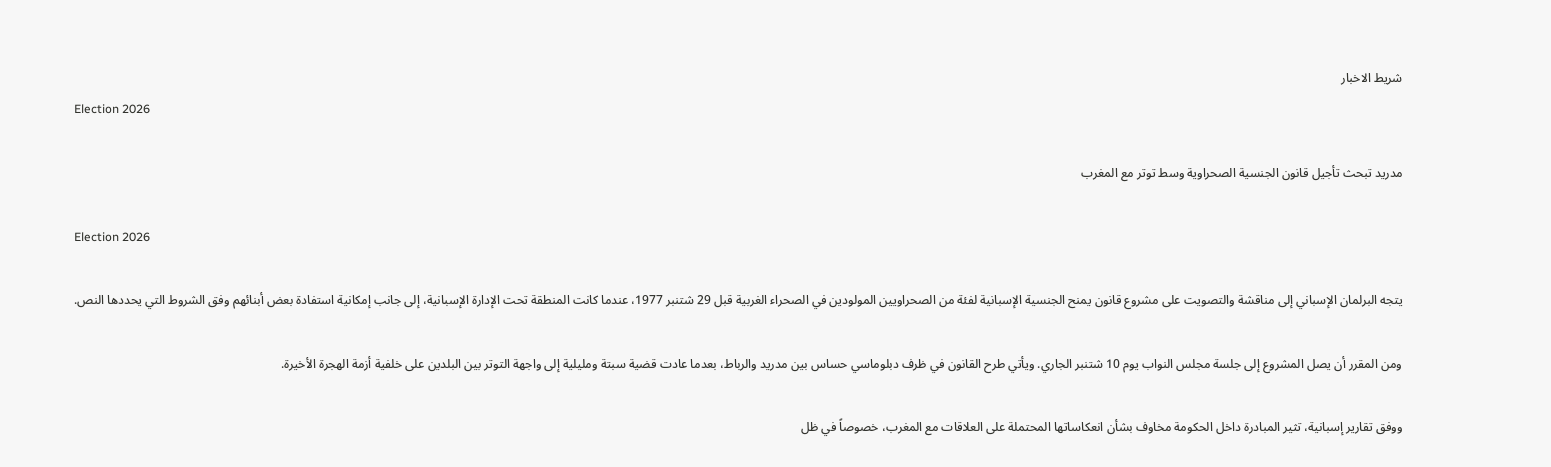شريط الاخبار
Election 2026

مدريد تبحث تأجيل قانون الجنسية الصحراوية وسط توتر مع المغرب

Election 2026

يتجه البرلمان الإسباني إلى مناقشة والتصويت على مشروع قانون يمنح الجنسية الإسبانية لفئة من الصحراويين المولودين في الصحراء الغربية قبل 29 شتنبر 1977، عندما كانت المنطقة تحت الإدارة الإسبانية، إلى جانب إمكانية استفادة بعض أبنائهم وفق الشروط التي يحددها النص.

ومن المقرر أن يصل المشروع إلى جلسة مجلس النواب يوم 10 شتنبر الجاري. ويأتي طرح القانون في ظرف دبلوماسي حساس بين مدريد والرباط، بعدما عادت قضية سبتة ومليلية إلى واجهة التوتر بين البلدين على خلفية أزمة الهجرة الأخيرة.

ووفق تقارير إسبانية، تثير المبادرة داخل الحكومة مخاوف بشأن انعكاساتها المحتملة على العلاقات مع المغرب، خصوصاً في ظل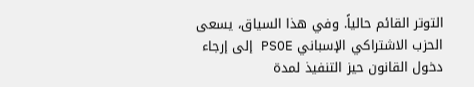التوتر القائم حالياً. وفي هذا السياق، يسعى الحزب الاشتراكي الإسباني PSOE إلى إرجاء دخول القانون حيز التنفيذ لمدة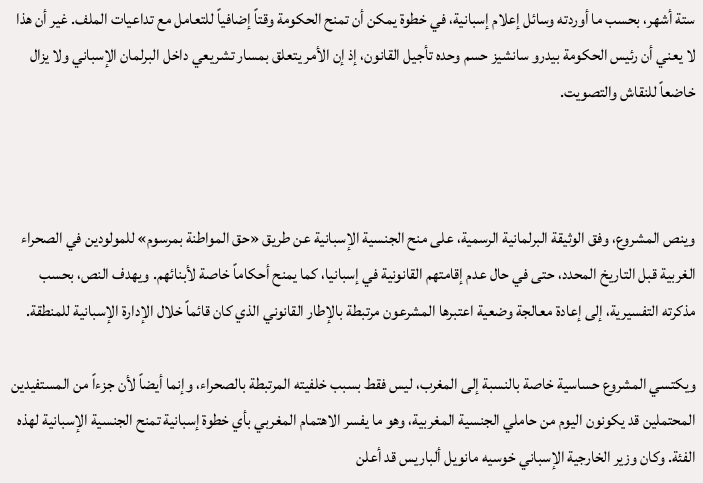ستة أشهر، بحسب ما أوردته وسائل إعلام إسبانية، في خطوة يمكن أن تمنح الحكومة وقتاً إضافياً للتعامل مع تداعيات الملف. غير أن هذا لا يعني أن رئيس الحكومة بيدرو سانشيز حسم وحده تأجيل القانون، إذ إن الأمر يتعلق بمسار تشريعي داخل البرلمان الإسباني ولا يزال خاضعاً للنقاش والتصويت.



وينص المشروع، وفق الوثيقة البرلمانية الرسمية، على منح الجنسية الإسبانية عن طريق «حق المواطنة بمرسوم» للمولودين في الصحراء الغربية قبل التاريخ المحدد، حتى في حال عدم إقامتهم القانونية في إسبانيا، كما يمنح أحكاماً خاصة لأبنائهم. ويهدف النص، بحسب مذكرته التفسيرية، إلى إعادة معالجة وضعية اعتبرها المشرعون مرتبطة بالإطار القانوني الذي كان قائماً خلال الإدارة الإسبانية للمنطقة.

ويكتسي المشروع حساسية خاصة بالنسبة إلى المغرب، ليس فقط بسبب خلفيته المرتبطة بالصحراء، وإنما أيضاً لأن جزءاً من المستفيدين المحتملين قد يكونون اليوم من حاملي الجنسية المغربية، وهو ما يفسر الاهتمام المغربي بأي خطوة إسبانية تمنح الجنسية الإسبانية لهذه الفئة. وكان وزير الخارجية الإسباني خوسيه مانويل ألباريس قد أعلن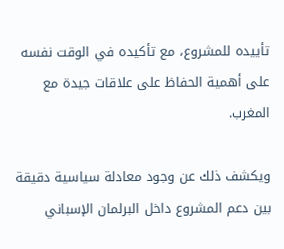تأييده للمشروع، مع تأكيده في الوقت نفسه على أهمية الحفاظ على علاقات جيدة مع المغرب.

ويكشف ذلك عن وجود معادلة سياسية دقيقة بين دعم المشروع داخل البرلمان الإسباني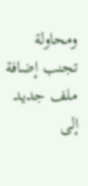ومحاولة تجنب إضافة ملف جديد إلى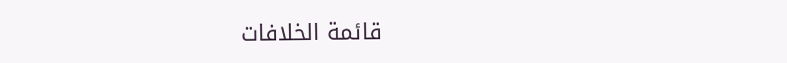قائمة الخلافات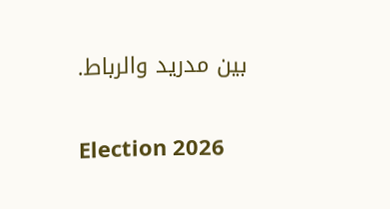بين مدريد والرباط.

Election 2026